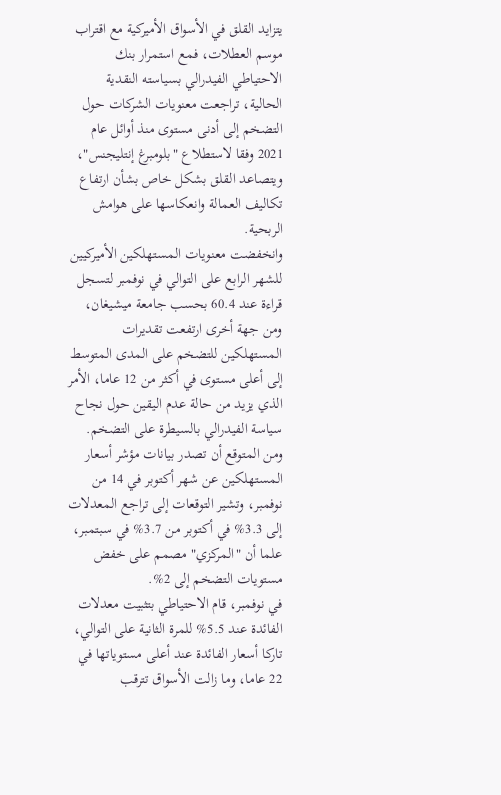يتزايد القلق في الأسواق الأميركية مع اقتراب موسم العطلات، فمع استمرار بنك الاحتياطي الفيدرالي بسياسته النقدية الحالية، تراجعت معنويات الشركات حول التضخم إلى أدنى مستوى منذ أوائل عام 2021 وفقا لاستطلاع "بلومبرغ إنتليجنس"، ويتصاعد القلق بشكل خاص بشأن ارتفاع تكاليف العمالة وانعكاسها على هوامش الربحية.
وانخفضت معنويات المستهلكين الأميركيين للشهر الرابع على التوالي في نوفمبر لتسجل قراءة عند 60.4 بحسب جامعة ميشيغان، ومن جهة أخرى ارتفعت تقديرات المستهلكين للتضخم على المدى المتوسط إلى أعلى مستوى في أكثر من 12 عاما، الأمر الذي يزيد من حالة عدم اليقين حول نجاح سياسة الفيدرالي بالسيطرة على التضخم.
ومن المتوقع أن تصدر بيانات مؤشر أسعار المستهلكين عن شهر أكتوبر في 14 من نوفمبر، وتشير التوقعات إلى تراجع المعدلات إلى 3.3% في أكتوبر من 3.7% في سبتمبر، علما أن "المركزي" مصمم على خفض مستويات التضخم إلى 2%.
في نوفمبر، قام الاحتياطي بتثبيت معدلات الفائدة عند 5.5% للمرة الثانية على التوالي، تاركا أسعار الفائدة عند أعلى مستوياتها في 22 عاما، وما زالت الأسواق تترقب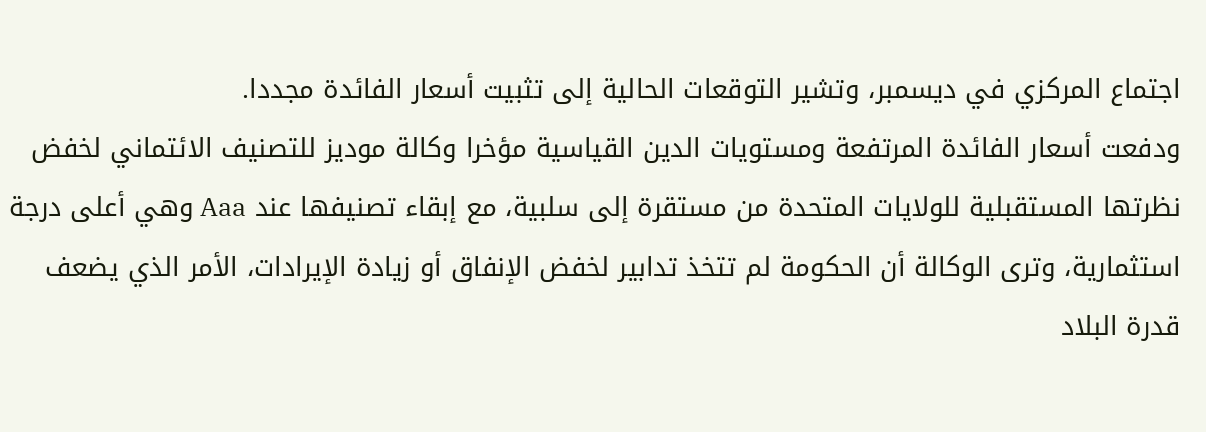اجتماع المركزي في ديسمبر، وتشير التوقعات الحالية إلى تثبيت أسعار الفائدة مجددا.
ودفعت أسعار الفائدة المرتفعة ومستويات الدين القياسية مؤخرا وكالة موديز للتصنيف الائتماني لخفض نظرتها المستقبلية للولايات المتحدة من مستقرة إلى سلبية، مع إبقاء تصنيفها عند Aaa وهي أعلى درجة استثمارية، وترى الوكالة أن الحكومة لم تتخذ تدابير لخفض الإنفاق أو زيادة الإيرادات، الأمر الذي يضعف قدرة البلاد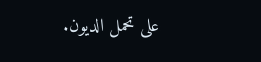على تحمل الديون.